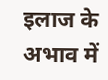इलाज के अभाव में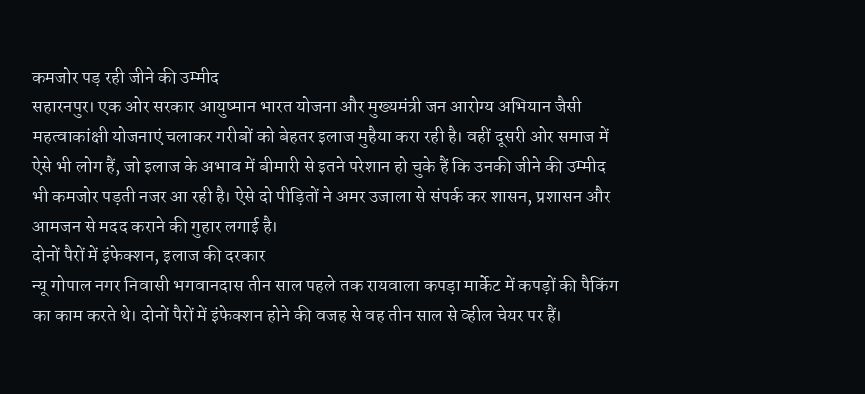कमजोर पड़ रही जीने की उम्मीद
सहारनपुर। एक ओर सरकार आयुष्मान भारत योजना और मुख्यमंत्री जन आरोग्य अभियान जैसी महत्वाकांक्षी योजनाएं चलाकर गरीबों को बेहतर इलाज मुहैया करा रही है। वहीं दूसरी ओर समाज में ऐसे भी लोग हैं, जो इलाज के अभाव में बीमारी से इतने परेशान हो चुके हैं कि उनकी जीने की उम्मीद भी कमजोर पड़ती नजर आ रही है। ऐसे दो पीड़ितों ने अमर उजाला से संपर्क कर शासन, प्रशासन और आमजन से मदद कराने की गुहार लगाई है।
दोनों पैरों में इंफेक्शन, इलाज की दरकार
न्यू गोपाल नगर निवासी भगवानदास तीन साल पहले तक रायवाला कपड़ा मार्केट में कपड़ों की पैकिंग का काम करते थे। दोनों पैरों में इंफेक्शन होने की वजह से वह तीन साल से व्हील चेयर पर हैं।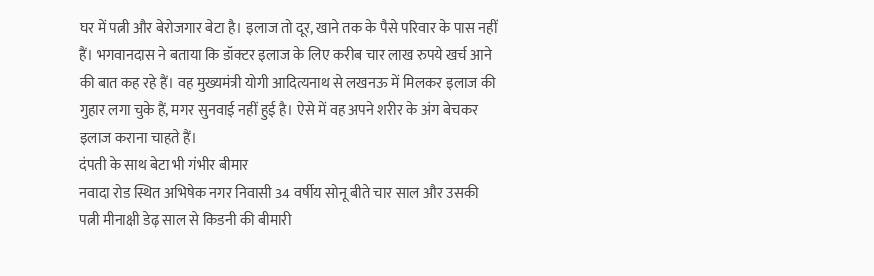घर में पत्नी और बेरोजगार बेटा है। इलाज तो दूर, खाने तक के पैसे परिवार के पास नहीं हैं। भगवानदास ने बताया कि डॉक्टर इलाज के लिए करीब चार लाख रुपये खर्च आने की बात कह रहे हैं। वह मुख्यमंत्री योगी आदित्यनाथ से लखनऊ में मिलकर इलाज की गुहार लगा चुके हैं, मगर सुनवाई नहीं हुई है। ऐसे में वह अपने शरीर के अंग बेचकर इलाज कराना चाहते हैं।
दंपती के साथ बेटा भी गंभीर बीमार
नवादा रोड स्थित अभिषेक नगर निवासी 34 वर्षीय सोनू बीते चार साल और उसकी पत्नी मीनाक्षी डेढ़ साल से किडनी की बीमारी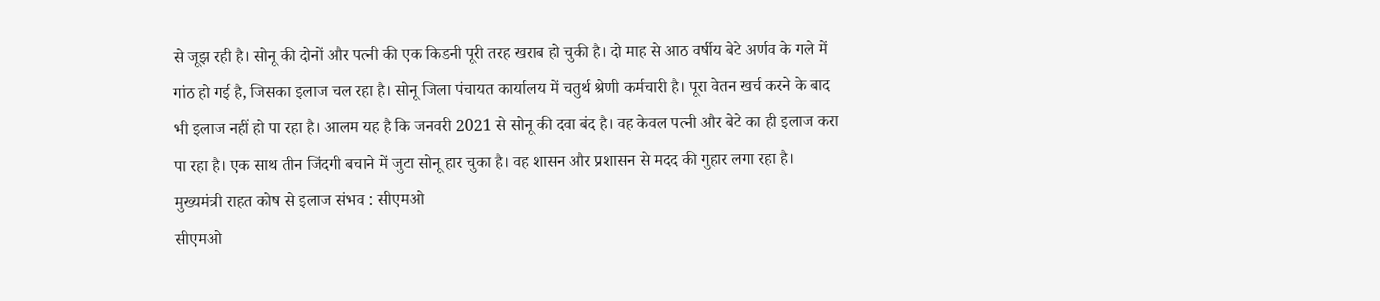से जूझ रही है। सोनू की दोनों और पत्नी की एक किडनी पूरी तरह खराब हो चुकी है। दो माह से आठ वर्षीय बेटे अर्णव के गले में गांठ हो गई है, जिसका इलाज चल रहा है। सोनू जिला पंचायत कार्यालय में चतुर्थ श्रेणी कर्मचारी है। पूरा वेतन खर्च करने के बाद भी इलाज नहीं हो पा रहा है। आलम यह है कि जनवरी 2021 से सोनू की दवा बंद है। वह केवल पत्नी और बेटे का ही इलाज करा पा रहा है। एक साथ तीन जिंदगी बचाने में जुटा सोनू हार चुका है। वह शासन और प्रशासन से मदद की गुहार लगा रहा है।
मुख्यमंत्री राहत कोष से इलाज संभव : सीएमओ
सीएमओ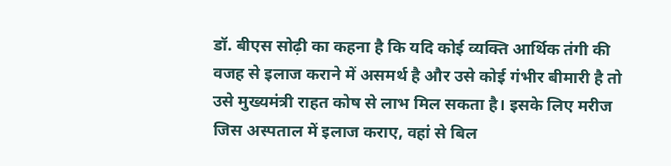डॉ. बीएस सोढ़ी का कहना है कि यदि कोई व्यक्ति आर्थिक तंगी की वजह से इलाज कराने में असमर्थ है और उसे कोई गंभीर बीमारी है तो उसे मुख्यमंत्री राहत कोष से लाभ मिल सकता है। इसके लिए मरीज जिस अस्पताल में इलाज कराए, वहां से बिल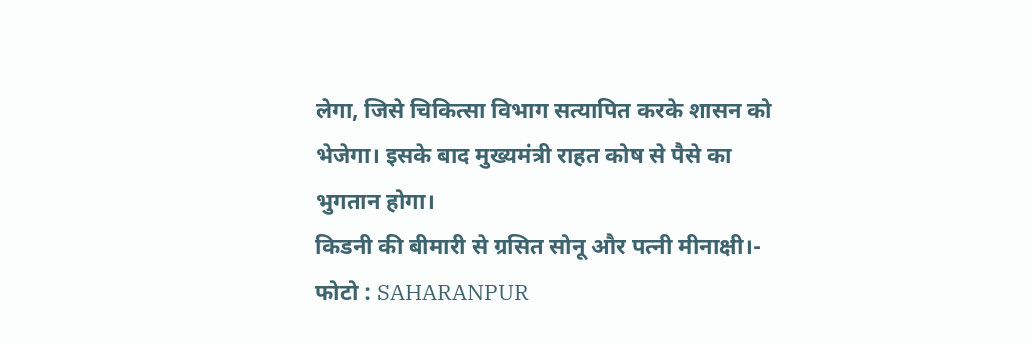लेगा, जिसे चिकित्सा विभाग सत्यापित करके शासन को भेजेगा। इसके बाद मुख्यमंत्री राहत कोष से पैसे का भुगतान होगा।
किडनी की बीमारी से ग्रसित सोनू और पत्नी मीनाक्षी।- फोटो : SAHARANPUR